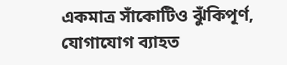একমাত্র সাঁকোটিও ঝুঁকিপূর্ণ, যোগাযোগ ব্যাহত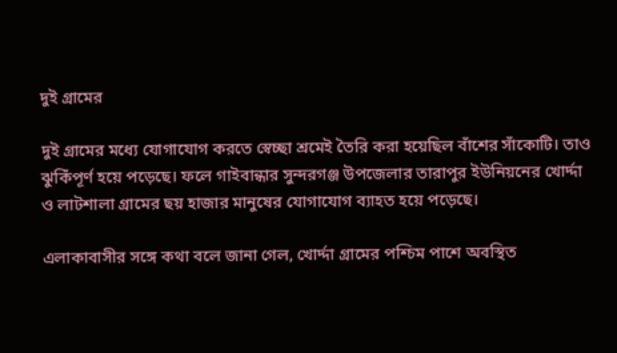দুই গ্রামের

দুই গ্রামের মধ্যে যোগাযোগ করতে স্বেচ্ছা শ্রমেই তৈরি করা হয়েছিল বাঁশের সাঁকোটি। তাও ঝুকিঁপূর্ণ হয়ে পড়েছে। ফলে গাইবান্ধার সুন্দরগঞ্জ উপজেলার তারাপুর ইউনিয়নের খোর্দ্দা ও লাটশালা গ্রামের ছয় হাজার মানুষের যোগাযোগ ব্যাহত হয়ে পড়েছে।

এলাকাবাসীর সঙ্গে কথা বলে জানা গেল, খোর্দ্দা গ্রামের পশ্চিম পাশে অবস্থিত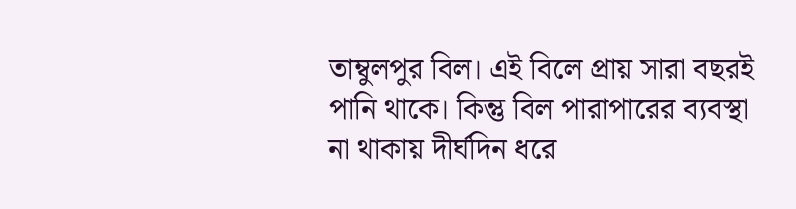তাম্বুলপুর বিল। এই বিলে প্রায় সারা বছরই পানি থাকে। কিন্তু বিল পারাপারের ব্যবস্থা না থাকায় দীর্ঘদিন ধরে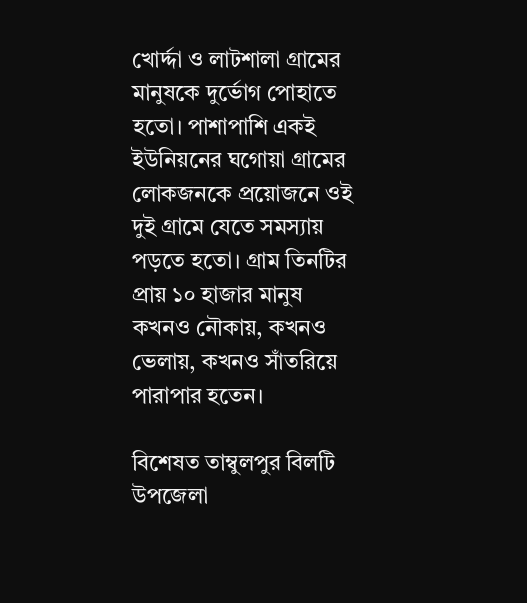খোর্দ্দা ও লাটশালা গ্রামের মানুষকে দুর্ভোগ পোহাতে হতো। পাশাপাশি একই ইউনিয়নের ঘগোয়া গ্রামের লোকজনকে প্রয়োজনে ওই দুই গ্রামে যেতে সমস্যায় পড়তে হতো। গ্রাম তিনটির প্রায় ১০ হাজার মানুষ কখনও নৌকায়, কখনও ভেলায়, কখনও সাঁতরিয়ে পারাপার হতেন।

বিশেষত তাম্বুলপুর বিলটি উপজেলা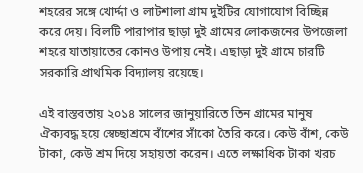শহরের সঙ্গে খোর্দ্দা ও লাটশালা গ্রাম দুইটির যোগাযোগ বিচ্ছিন্ন করে দেয়। বিলটি পারাপার ছাড়া দুই গ্রামের লোকজনের উপজেলা শহরে যাতায়াতের কোনও উপায় নেই। এছাড়া দুই গ্রামে চারটি সরকারি প্রাথমিক বিদ্যালয় রয়েছে।

এই বাস্তবতায় ২০১৪ সালের জানুয়ারিতে তিন গ্রামের মানুষ ঐক্যবদ্ধ হয়ে স্বেচ্ছাশ্রমে বাঁশের সাঁকো তৈরি করে। কেউ বাঁশ, কেউ টাকা, কেউ শ্রম দিয়ে সহায়তা করেন। এতে লক্ষাধিক টাকা খরচ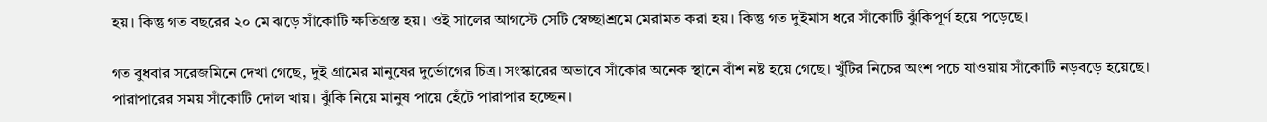হয়। কিন্তু গত বছরের ২০ মে ঝড়ে সাঁকোটি ক্ষতিগ্রস্ত হয়। ওই সালের আগস্টে সেটি স্বেচ্ছাশ্রমে মেরামত করা হয়। কিন্তু গত দুইমাস ধরে সাঁকোটি ঝুঁকিপূর্ণ হয়ে পড়েছে।

গত বুধবার সরেজমিনে দেখা গেছে, দুই গ্রামের মানুষের দুর্ভোগের চিত্র। সংস্কারের অভাবে সাঁকোর অনেক স্থানে বাঁশ নষ্ট হয়ে গেছে। খুঁটির নিচের অংশ পচে যাওয়ায় সাঁকোটি নড়বড়ে হয়েছে। পারাপারের সময় সাঁকোটি দোল খায়। ঝুঁকি নিয়ে মানুষ পায়ে হেঁটে পারাপার হচ্ছেন।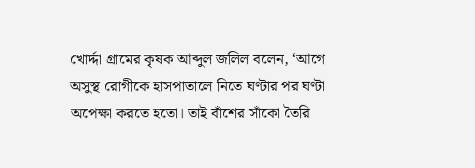খোর্দ্দা গ্রামের কৃষক আব্দুল জলিল বলেন, ‘আগে অসুস্থ রোগীকে হাসপাতালে নিতে ঘণ্টার পর ঘণ্টা অপেক্ষা করতে হতো। তাই বাঁশের সাঁকো তৈরি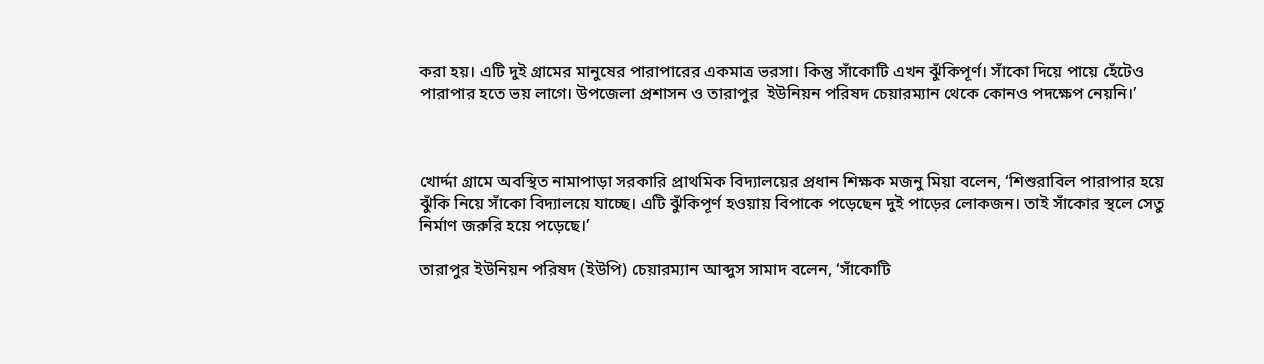করা হয়। এটি দুই গ্রামের মানুষের পারাপারের একমাত্র ভরসা। কিন্তু সাঁকোটি এখন ঝুঁকিপূর্ণ। সাঁকো দিয়ে পায়ে হেঁটেও পারাপার হতে ভয় লাগে। উপজেলা প্রশাসন ও তারাপুর  ইউনিয়ন পরিষদ চেয়ারম্যান থেকে কোনও পদক্ষেপ নেয়নি।’



খোর্দ্দা গ্রামে অবস্থিত নামাপাড়া সরকারি প্রাথমিক বিদ্যালয়ের প্রধান শিক্ষক মজনু মিয়া বলেন, ‘শিশুরাবিল পারাপার হয়ে ঝুঁকি নিয়ে সাঁকো বিদ্যালয়ে যাচ্ছে। এটি ঝুঁকিপূর্ণ হওয়ায় বিপাকে পড়েছেন দুই পাড়ের লোকজন। তাই সাঁকোর স্থলে সেতু নির্মাণ জরুরি হয়ে পড়েছে।’

তারাপুর ইউনিয়ন পরিষদ (ইউপি) চেয়ারম্যান আব্দুস সামাদ বলেন, ‘সাঁকোটি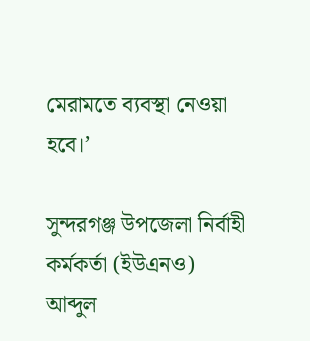মেরামতে ব্যবস্থা নেওয়া হবে।’

সুন্দরগঞ্জ উপজেলা নির্বাহী কর্মকর্তা (ইউএনও) আব্দুল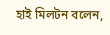হাই মিলটন বলেন,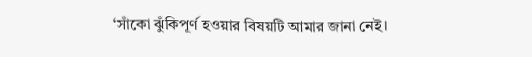‘সাঁকো ঝুঁকিপূর্ণ হওয়ার বিষয়টি আমার জানা নেই।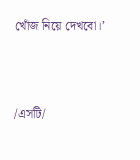খোঁজ নিয়ে দেখবো।’



/এসটি/